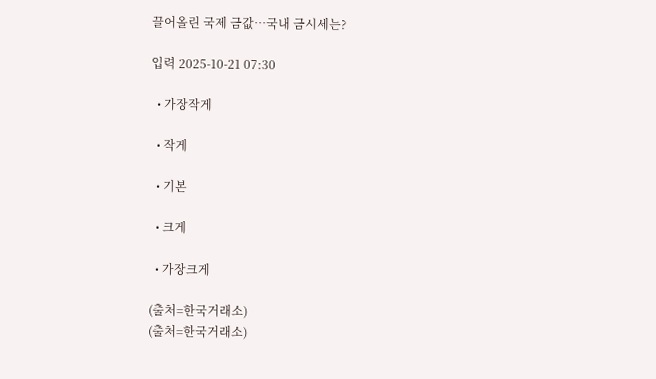끌어올린 국제 금값…국내 금시세는?

입력 2025-10-21 07:30

  • 가장작게

  • 작게

  • 기본

  • 크게

  • 가장크게

(출처=한국거래소)
(출처=한국거래소)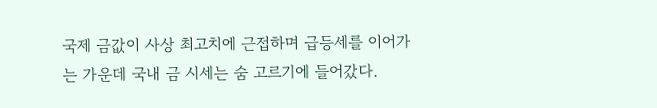국제 금값이 사상 최고치에 근접하며 급등세를 이어가는 가운데 국내 금 시세는 숨 고르기에 들어갔다.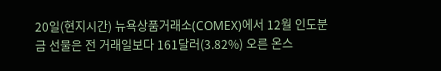20일(현지시간) 뉴욕상품거래소(COMEX)에서 12월 인도분 금 선물은 전 거래일보다 161달러(3.82%) 오른 온스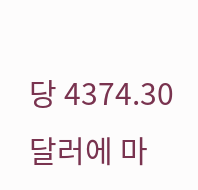당 4374.30달러에 마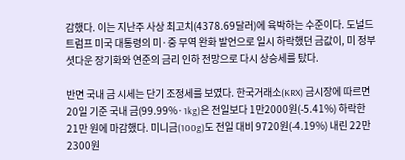감했다. 이는 지난주 사상 최고치(4378.69달러)에 육박하는 수준이다. 도널드 트럼프 미국 대통령의 미·중 무역 완화 발언으로 일시 하락했던 금값이, 미 정부 셧다운 장기화와 연준의 금리 인하 전망으로 다시 상승세를 탔다.

반면 국내 금 시세는 단기 조정세를 보였다. 한국거래소(KRX) 금시장에 따르면 20일 기준 국내 금(99.99%·1kg)은 전일보다 1만2000원(-5.41%) 하락한 21만 원에 마감했다. 미니금(100g)도 전일 대비 9720원(-4.19%) 내린 22만2300원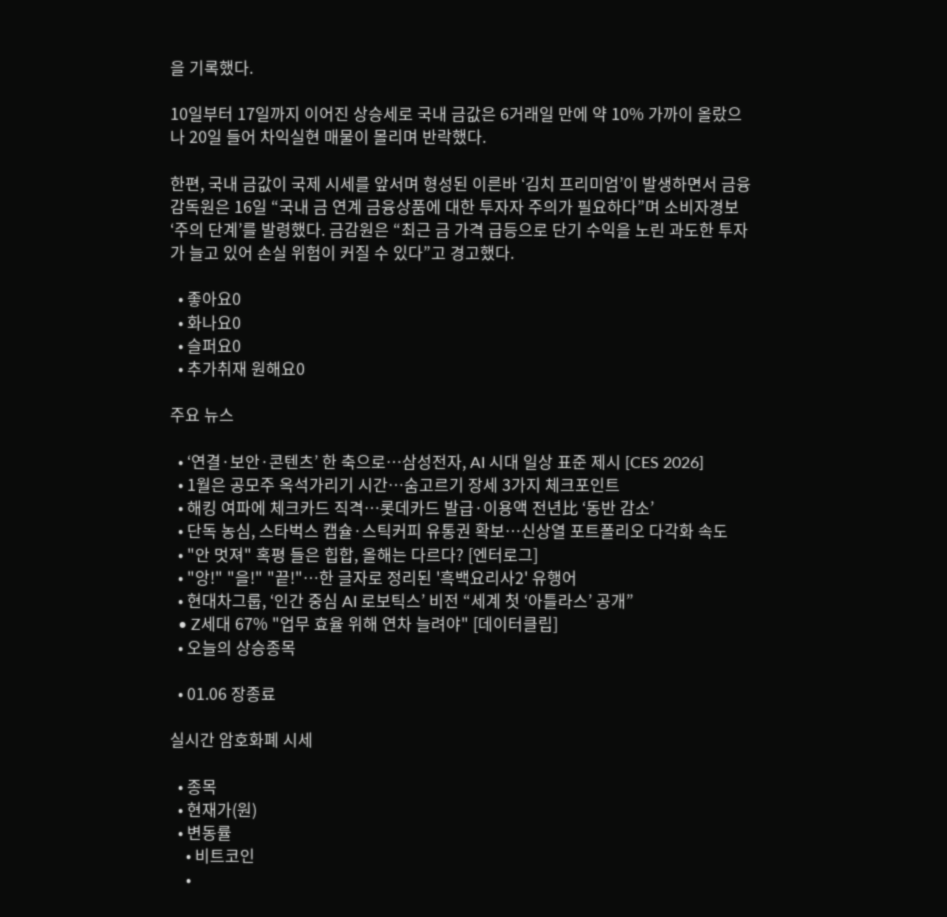을 기록했다.

10일부터 17일까지 이어진 상승세로 국내 금값은 6거래일 만에 약 10% 가까이 올랐으나 20일 들어 차익실현 매물이 몰리며 반락했다.

한편, 국내 금값이 국제 시세를 앞서며 형성된 이른바 ‘김치 프리미엄’이 발생하면서 금융감독원은 16일 “국내 금 연계 금융상품에 대한 투자자 주의가 필요하다”며 소비자경보 ‘주의 단계’를 발령했다. 금감원은 “최근 금 가격 급등으로 단기 수익을 노린 과도한 투자가 늘고 있어 손실 위험이 커질 수 있다”고 경고했다.

  • 좋아요0
  • 화나요0
  • 슬퍼요0
  • 추가취재 원해요0

주요 뉴스

  • ‘연결·보안·콘텐츠’ 한 축으로…삼성전자, AI 시대 일상 표준 제시 [CES 2026]
  • 1월은 공모주 옥석가리기 시간…숨고르기 장세 3가지 체크포인트
  • 해킹 여파에 체크카드 직격…롯데카드 발급·이용액 전년比 ‘동반 감소’
  • 단독 농심, 스타벅스 캡슐·스틱커피 유통권 확보⋯신상열 포트폴리오 다각화 속도
  • "안 멋져" 혹평 들은 힙합, 올해는 다르다? [엔터로그]
  • "앙!" "을!" "끝!"…한 글자로 정리된 '흑백요리사2' 유행어
  • 현대차그룹, ‘인간 중심 AI 로보틱스’ 비전 “세계 첫 ‘아틀라스’ 공개”
  • Z세대 67% "업무 효율 위해 연차 늘려야" [데이터클립]
  • 오늘의 상승종목

  • 01.06 장종료

실시간 암호화폐 시세

  • 종목
  • 현재가(원)
  • 변동률
    • 비트코인
    •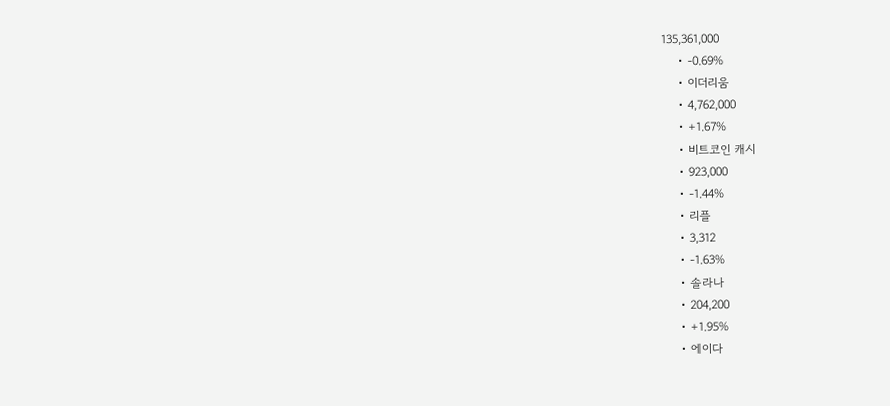135,361,000
    • -0.69%
    • 이더리움
    • 4,762,000
    • +1.67%
    • 비트코인 캐시
    • 923,000
    • -1.44%
    • 리플
    • 3,312
    • -1.63%
    • 솔라나
    • 204,200
    • +1.95%
    • 에이다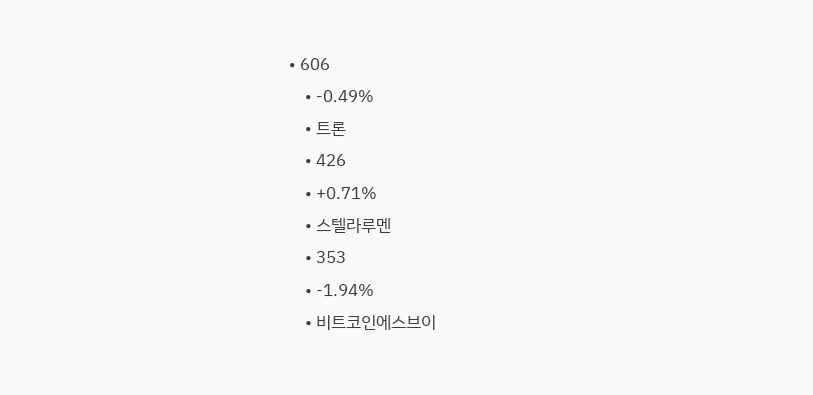• 606
    • -0.49%
    • 트론
    • 426
    • +0.71%
    • 스텔라루멘
    • 353
    • -1.94%
    • 비트코인에스브이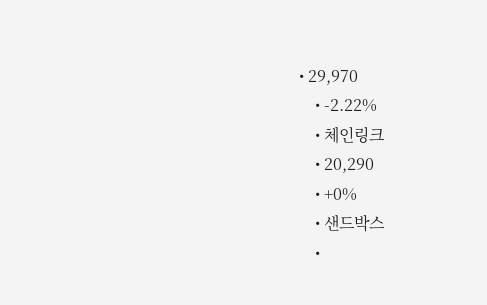• 29,970
    • -2.22%
    • 체인링크
    • 20,290
    • +0%
    • 샌드박스
    •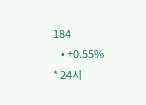184
    • +0.55%
* 24시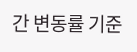간 변동률 기준